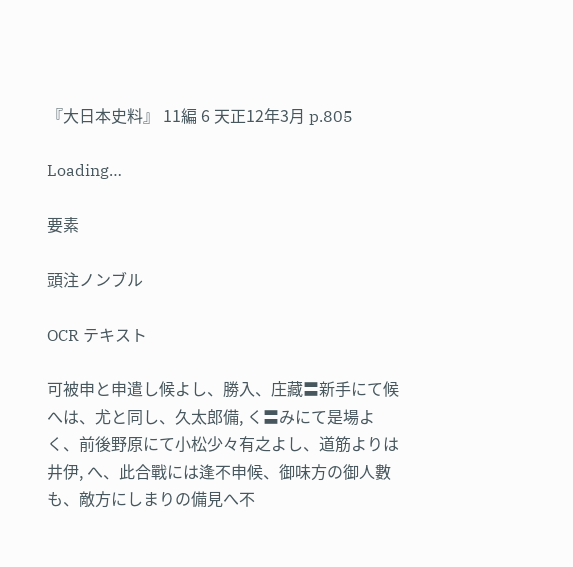『大日本史料』 11編 6 天正12年3月 p.805

Loading…

要素

頭注ノンブル

OCR テキスト

可被申と申遣し候よし、勝入、庄藏〓新手にて候へは、尤と同し、久太郎備, く〓みにて是場よく、前後野原にて小松少々有之よし、道筋よりは井伊, へ、此合戰には逢不申候、御味方の御人數も、敵方にしまりの備見へ不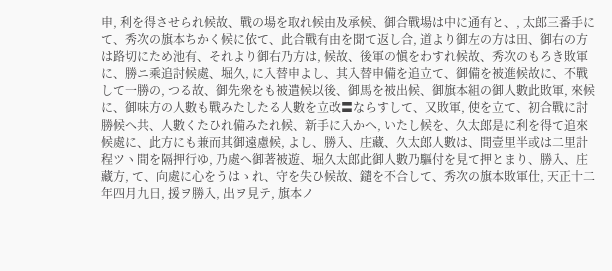申, 利を得させられ候故、戰の場を取れ候由及承候、御合戰場は中に通有と、, 太郎三番手にて、秀次の旗本ちかく候に依て、此合戰有由を聞て返し合, 道より御左の方は田、御右の方は路切にため池有、それより御右乃方は, 候故、後軍の愼をわすれ候故、秀次のもろき敗軍に、勝ニ乘追討候處、堀久, に入替申よし、其入替申備を追立て、御備を被進候故に、不戰して一勝の, つる故、御先衆をも被遣候以後、御馬を被出候、御旗本組の御人數此敗軍, 來候に、御味方の人數も戰みたしたる人數を立改〓ならすして、又敗軍, 使を立て、初合戰に討勝候へ共、人數くたひれ備みたれ候、新手に入かへ, いたし候を、久太郎是に利を得て追來候處に、此方にも兼而其御遠慮候, よし、勝入、庄藏、久太郎人數は、間壹里半或は二里計程ツヽ間を隔押行ゆ, 乃處へ御著被遊、堀久太郎此御人數乃驅付を見て押とまり、勝入、庄藏方, て、向處に心をうはゝれ、守を失ひ候故、鑓を不合して、秀次の旗本敗軍仕, 天正十二年四月九日, 援ヲ勝入, 出ヲ見テ, 旗本ノ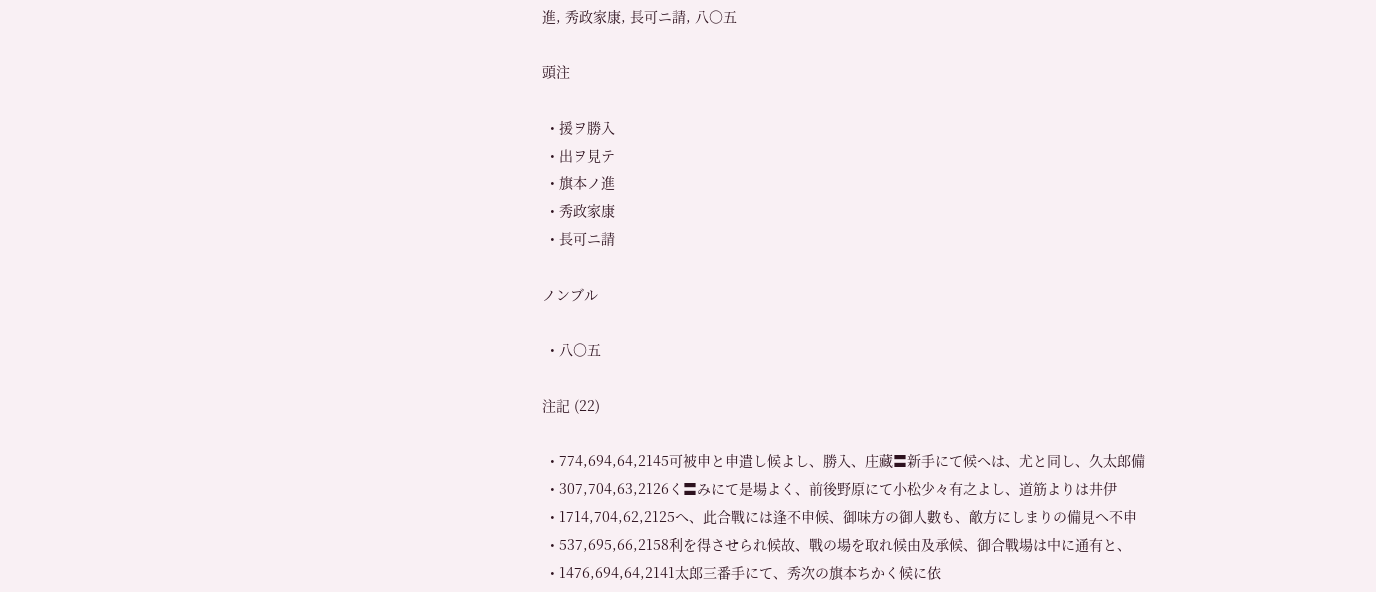進, 秀政家康, 長可ニ請, 八〇五

頭注

  • 援ヲ勝入
  • 出ヲ見テ
  • 旗本ノ進
  • 秀政家康
  • 長可ニ請

ノンブル

  • 八〇五

注記 (22)

  • 774,694,64,2145可被申と申遣し候よし、勝入、庄藏〓新手にて候へは、尤と同し、久太郎備
  • 307,704,63,2126く〓みにて是場よく、前後野原にて小松少々有之よし、道筋よりは井伊
  • 1714,704,62,2125へ、此合戰には逢不申候、御味方の御人數も、敵方にしまりの備見へ不申
  • 537,695,66,2158利を得させられ候故、戰の場を取れ候由及承候、御合戰場は中に通有と、
  • 1476,694,64,2141太郎三番手にて、秀次の旗本ちかく候に依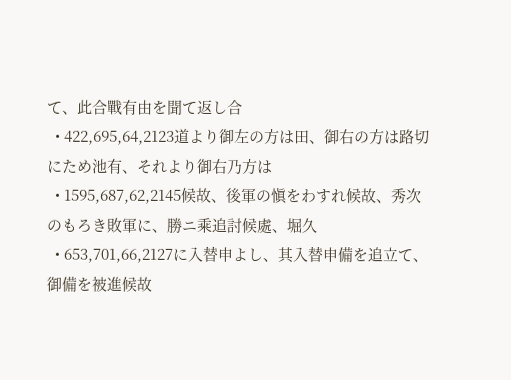て、此合戰有由を聞て返し合
  • 422,695,64,2123道より御左の方は田、御右の方は路切にため池有、それより御右乃方は
  • 1595,687,62,2145候故、後軍の愼をわすれ候故、秀次のもろき敗軍に、勝ニ乘追討候處、堀久
  • 653,701,66,2127に入替申よし、其入替申備を追立て、御備を被進候故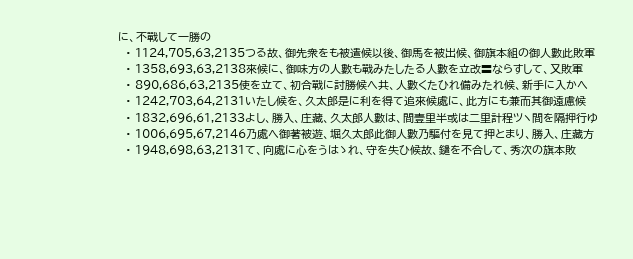に、不戰して一勝の
  • 1124,705,63,2135つる故、御先衆をも被遣候以後、御馬を被出候、御旗本組の御人數此敗軍
  • 1358,693,63,2138來候に、御味方の人數も戰みたしたる人數を立改〓ならすして、又敗軍
  • 890,686,63,2135使を立て、初合戰に討勝候へ共、人數くたひれ備みたれ候、新手に入かへ
  • 1242,703,64,2131いたし候を、久太郎是に利を得て追來候處に、此方にも兼而其御遠慮候
  • 1832,696,61,2133よし、勝入、庄藏、久太郎人數は、間壹里半或は二里計程ツヽ間を隔押行ゆ
  • 1006,695,67,2146乃處へ御著被遊、堀久太郎此御人數乃驅付を見て押とまり、勝入、庄藏方
  • 1948,698,63,2131て、向處に心をうはゝれ、守を失ひ候故、鑓を不合して、秀次の旗本敗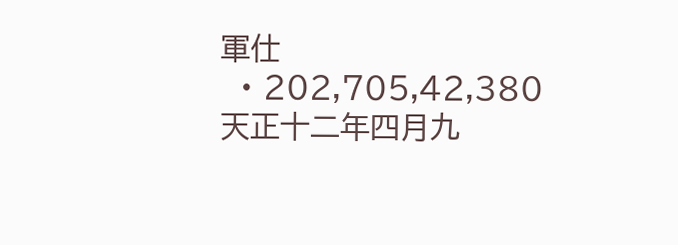軍仕
  • 202,705,42,380天正十二年四月九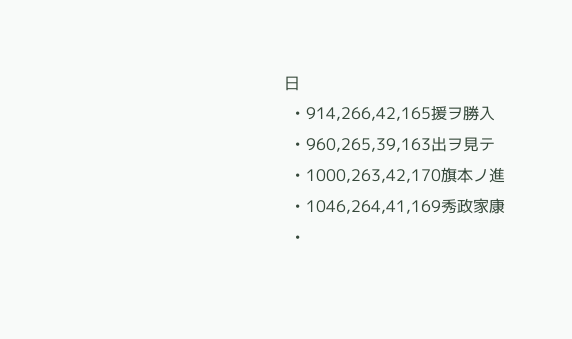日
  • 914,266,42,165援ヲ勝入
  • 960,265,39,163出ヲ見テ
  • 1000,263,42,170旗本ノ進
  • 1046,264,41,169秀政家康
  •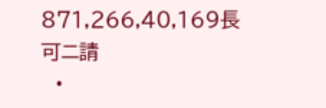871,266,40,169長可ニ請
  •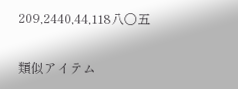209,2440,44,118八〇五

類似アイテム